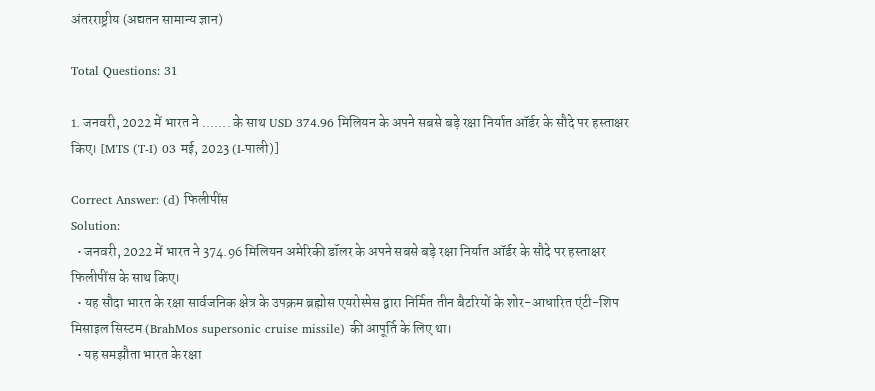अंतरराष्ट्रीय (अद्यतन सामान्य ज्ञान)

Total Questions: 31

1. जनवरी, 2022 में भारत ने ....... के साथ USD 374.96 मिलियन के अपने सबसे बड़े रक्षा निर्यात ऑर्डर के सौदे पर हस्ताक्षर किए। [MTS (T-I) 03 मई, 2023 (I-पाली)]

Correct Answer: (d) फिलीपींस
Solution:
  • जनवरी, 2022 में भारत ने 374.96 मिलियन अमेरिकी डॉलर के अपने सबसे बड़े रक्षा निर्यात ऑर्डर के सौदे पर हस्ताक्षर फिलीपींस के साथ किए।
  • यह सौदा भारत के रक्षा सार्वजनिक क्षेत्र के उपक्रम ब्रह्मोस एयरोस्पेस द्वारा निर्मित तीन बैटरियों के शोर-आधारित एंटी-शिप मिसाइल सिस्टम (BrahMos supersonic cruise missile) की आपूर्ति के लिए था।
  • यह समझौता भारत के रक्षा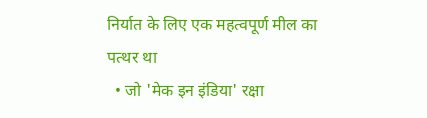निर्यात के लिए एक महत्वपूर्ण मील का पत्थर था
  • जो 'मेक इन इंडिया' रक्षा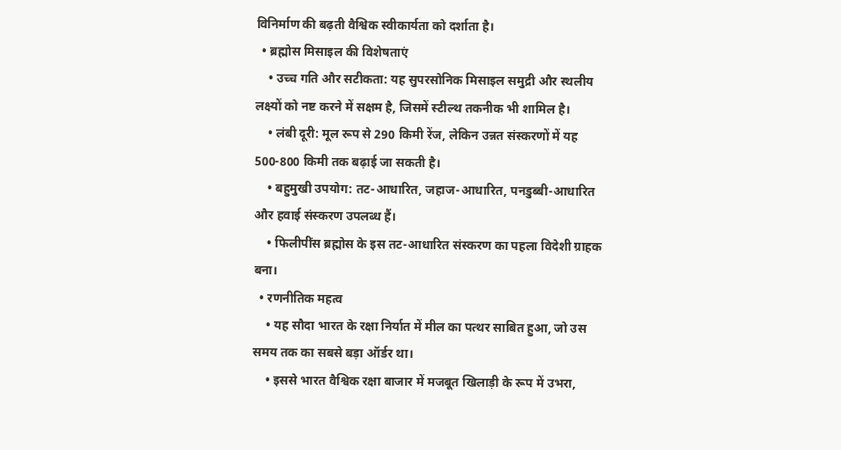विनिर्माण की बढ़ती वैश्विक स्वीकार्यता को दर्शाता है।
  • ब्रह्मोस मिसाइल की विशेषताएं
    • उच्च गति और सटीकता: यह सुपरसोनिक मिसाइल समुद्री और स्थलीय लक्ष्यों को नष्ट करने में सक्षम है, जिसमें स्टील्थ तकनीक भी शामिल है।
    • लंबी दूरी: मूल रूप से 290 किमी रेंज, लेकिन उन्नत संस्करणों में यह 500-800 किमी तक बढ़ाई जा सकती है।
    • बहुमुखी उपयोग: तट-आधारित, जहाज-आधारित, पनडुब्बी-आधारित और हवाई संस्करण उपलब्ध हैं।
    • फिलीपींस ब्रह्मोस के इस तट-आधारित संस्करण का पहला विदेशी ग्राहक बना।
  • रणनीतिक महत्व
    • यह सौदा भारत के रक्षा निर्यात में मील का पत्थर साबित हुआ, जो उस समय तक का सबसे बड़ा ऑर्डर था।
    • इससे भारत वैश्विक रक्षा बाजार में मजबूत खिलाड़ी के रूप में उभरा,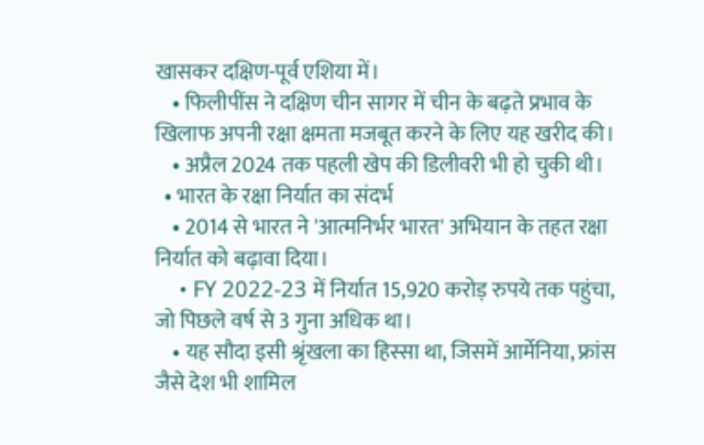खासकर दक्षिण-पूर्व एशिया में।
    • फिलीपींस ने दक्षिण चीन सागर में चीन के बढ़ते प्रभाव के खिलाफ अपनी रक्षा क्षमता मजबूत करने के लिए यह खरीद की।
    • अप्रैल 2024 तक पहली खेप की डिलीवरी भी हो चुकी थी।
  • भारत के रक्षा निर्यात का संदर्भ
    • 2014 से भारत ने 'आत्मनिर्भर भारत' अभियान के तहत रक्षा निर्यात को बढ़ावा दिया।
    • FY 2022-23 में निर्यात 15,920 करोड़ रुपये तक पहुंचा, जो पिछले वर्ष से 3 गुना अधिक था।
    • यह सौदा इसी श्रृंखला का हिस्सा था, जिसमें आर्मेनिया, फ्रांस जैसे देश भी शामिल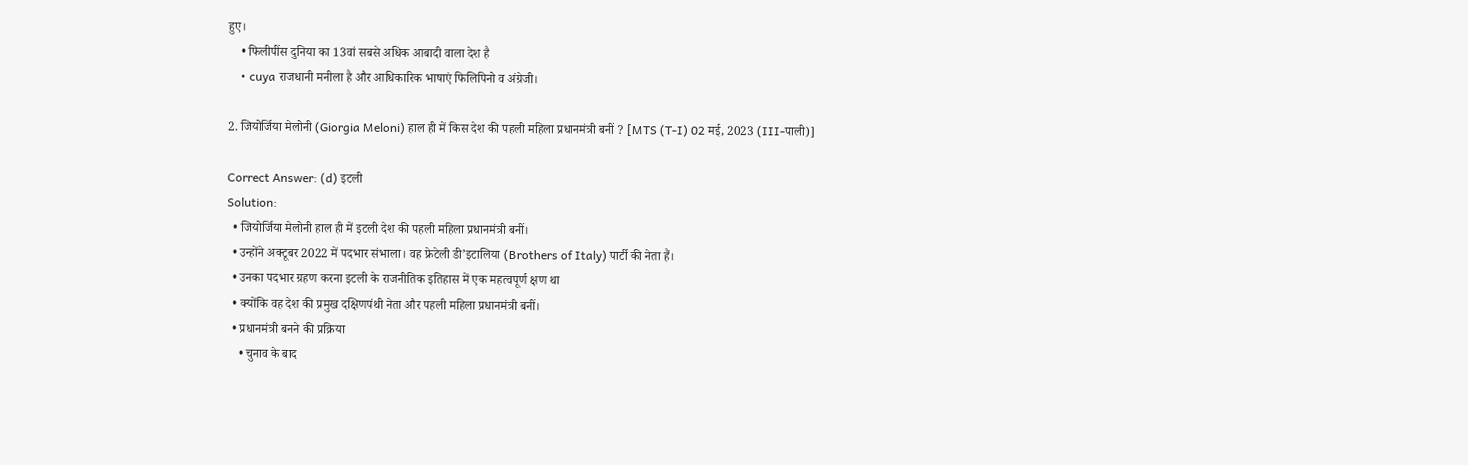हुए।
    • फिलीपींस दुनिया का 13वां सबसे अधिक आबादी वाला देश है
    • cuya राजधानी मनीला है और आधिकारिक भाषाएं फिलिपिनो व अंग्रेजी।

2. जियोर्जिया मेलोनी (Giorgia Meloni) हाल ही में किस देश की पहली महिला प्रधानमंत्री बनीं ? [MTS (T-I) 02 मई, 2023 (III-पाली)]

Correct Answer: (d) इटली
Solution:
  • जियोर्जिया मेलोनी हाल ही में इटली देश की पहली महिला प्रधानमंत्री बनीं।
  • उन्होंने अक्टूबर 2022 में पदभार संभाला। वह फ्रेटेली डी’इटालिया (Brothers of Italy) पार्टी की नेता हैं।
  • उनका पदभार ग्रहण करना इटली के राजनीतिक इतिहास में एक महत्वपूर्ण क्षण था
  • क्योंकि वह देश की प्रमुख दक्षिणपंथी नेता और पहली महिला प्रधानमंत्री बनीं।
  • प्रधानमंत्री बनने की प्रक्रिया
    • चुनाव के बाद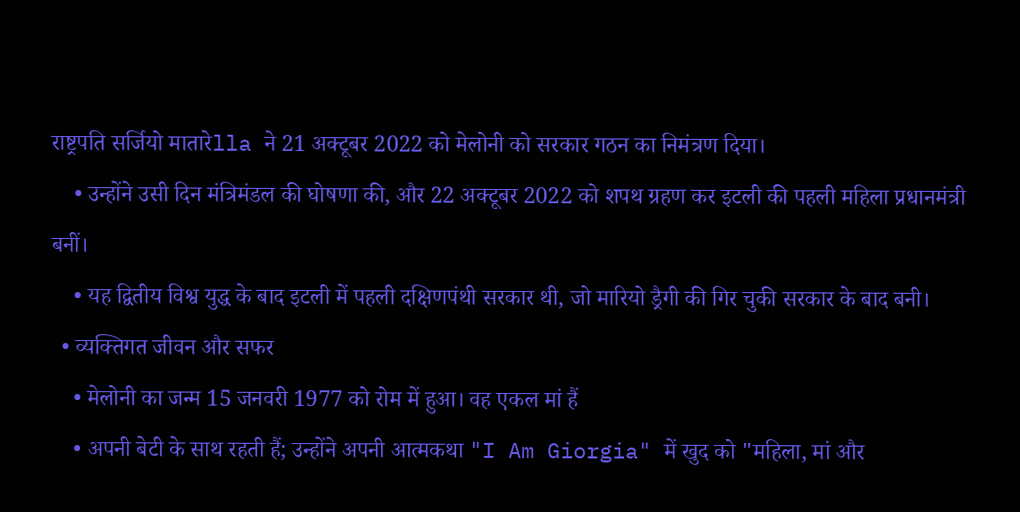राष्ट्रपति सर्जियो मातारेlla ने 21 अक्टूबर 2022 को मेलोनी को सरकार गठन का निमंत्रण दिया।
    • उन्होंने उसी दिन मंत्रिमंडल की घोषणा की, और 22 अक्टूबर 2022 को शपथ ग्रहण कर इटली की पहली महिला प्रधानमंत्री बनीं।
    • यह द्वितीय विश्व युद्ध के बाद इटली में पहली दक्षिणपंथी सरकार थी, जो मारियो ड्रैगी की गिर चुकी सरकार के बाद बनी।
  • व्यक्तिगत जीवन और सफर
    • मेलोनी का जन्म 15 जनवरी 1977 को रोम में हुआ। वह एकल मां हैं
    • अपनी बेटी के साथ रहती हैं; उन्होंने अपनी आत्मकथा "I Am Giorgia" में खुद को "महिला, मां और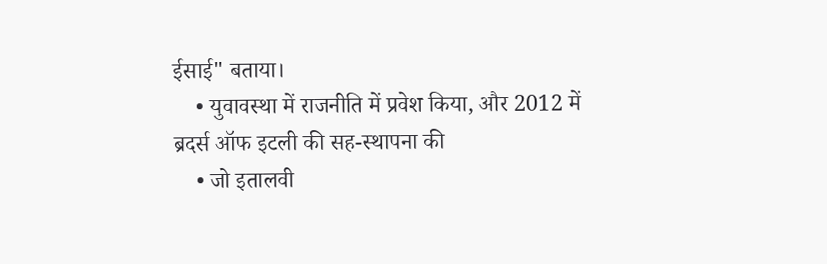ईसाई" बताया।
    • युवावस्था में राजनीति में प्रवेश किया, और 2012 में ब्रदर्स ऑफ इटली की सह-स्थापना की
    • जो इतालवी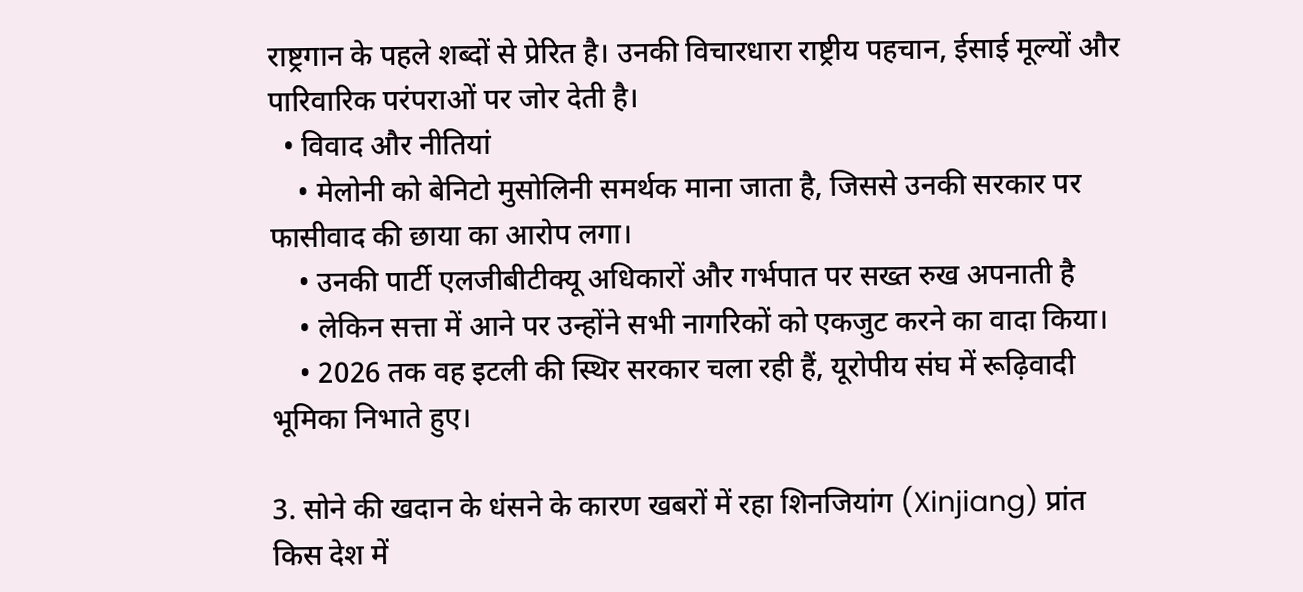राष्ट्रगान के पहले शब्दों से प्रेरित है। उनकी विचारधारा राष्ट्रीय पहचान, ईसाई मूल्यों और पारिवारिक परंपराओं पर जोर देती है।
  • विवाद और नीतियां
    • मेलोनी को बेनिटो मुसोलिनी समर्थक माना जाता है, जिससे उनकी सरकार पर फासीवाद की छाया का आरोप लगा।
    • उनकी पार्टी एलजीबीटीक्यू अधिकारों और गर्भपात पर सख्त रुख अपनाती है
    • लेकिन सत्ता में आने पर उन्होंने सभी नागरिकों को एकजुट करने का वादा किया।
    • 2026 तक वह इटली की स्थिर सरकार चला रही हैं, यूरोपीय संघ में रूढ़िवादी भूमिका निभाते हुए।

3. सोने की खदान के धंसने के कारण खबरों में रहा शिनजियांग (Xinjiang) प्रांत किस देश में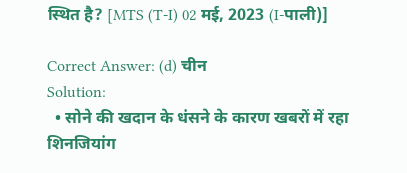स्थित है? [MTS (T-I) 02 मई, 2023 (I-पाली)]

Correct Answer: (d) चीन
Solution:
  • सोने की खदान के धंसने के कारण खबरों में रहा शिनजियांग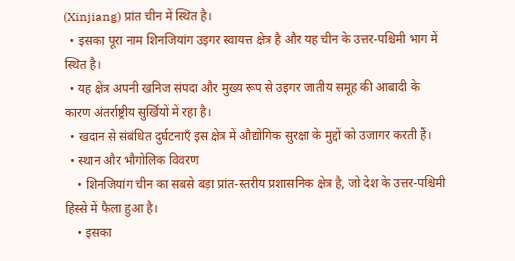(Xinjiang) प्रांत चीन में स्थित है।
  • इसका पूरा नाम शिनजियांग उइगर स्वायत्त क्षेत्र है और यह चीन के उत्तर-पश्चिमी भाग में स्थित है।
  • यह क्षेत्र अपनी खनिज संपदा और मुख्य रूप से उइगर जातीय समूह की आबादी के कारण अंतर्राष्ट्रीय सुर्खियों में रहा है।
  • खदान से संबंधित दुर्घटनाएँ इस क्षेत्र में औद्योगिक सुरक्षा के मुद्दों को उजागर करती हैं।
  • स्थान और भौगोलिक विवरण
    • शिनजियांग चीन का सबसे बड़ा प्रांत-स्तरीय प्रशासनिक क्षेत्र है, जो देश के उत्तर-पश्चिमी हिस्से में फैला हुआ है।
    • इसका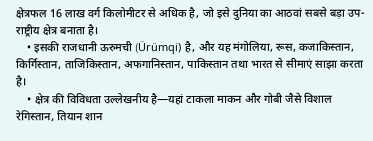क्षेत्रफल 16 लाख वर्ग किलोमीटर से अधिक है, जो इसे दुनिया का आठवां सबसे बड़ा उप-राष्ट्रीय क्षेत्र बनाता है।
    • इसकी राजधानी ऊरुमची (Ürümqi) है, और यह मंगोलिया, रूस, कजाकिस्तान, किर्गिस्तान, ताजिकिस्तान, अफगानिस्तान, पाकिस्तान तथा भारत से सीमाएं साझा करता है।
    • क्षेत्र की विविधता उल्लेखनीय है—यहां टाकला माकन और गोबी जैसे विशाल रेगिस्तान, तियान शान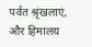पर्वत श्रृंखलाएं, और हिमालय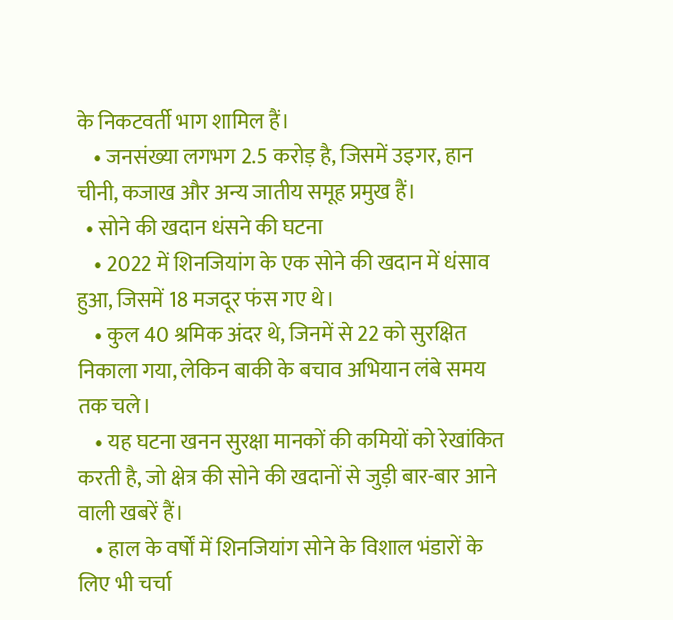के निकटवर्ती भाग शामिल हैं।
    • जनसंख्या लगभग 2.5 करोड़ है, जिसमें उइगर, हान चीनी, कजाख और अन्य जातीय समूह प्रमुख हैं।
  • सोने की खदान धंसने की घटना
    • 2022 में शिनजियांग के एक सोने की खदान में धंसाव हुआ, जिसमें 18 मजदूर फंस गए थे।
    • कुल 40 श्रमिक अंदर थे, जिनमें से 22 को सुरक्षित निकाला गया, लेकिन बाकी के बचाव अभियान लंबे समय तक चले।
    • यह घटना खनन सुरक्षा मानकों की कमियों को रेखांकित करती है, जो क्षेत्र की सोने की खदानों से जुड़ी बार-बार आने वाली खबरें हैं।
    • हाल के वर्षों में शिनजियांग सोने के विशाल भंडारों के लिए भी चर्चा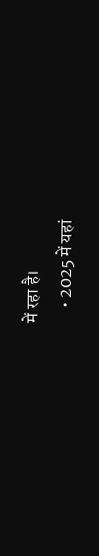में रहा है।
    • 2025 में यहां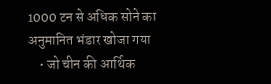1000 टन से अधिक सोने का अनुमानित भंडार खोजा गया
    • जो चीन की आर्थिक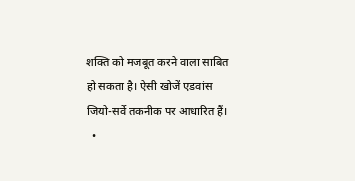शक्ति को मजबूत करने वाला साबित हो सकता है। ऐसी खोजें एडवांस जियो-सर्वे तकनीक पर आधारित हैं।
  •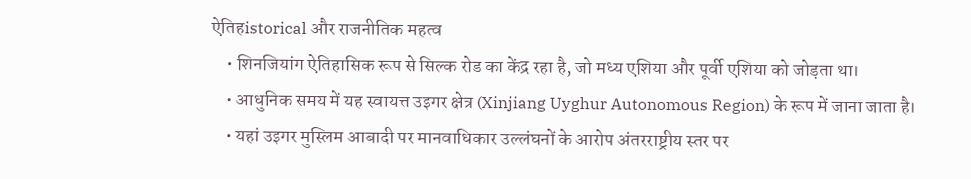ऐतिहistorical और राजनीतिक महत्व
    • शिनजियांग ऐतिहासिक रूप से सिल्क रोड का केंद्र रहा है, जो मध्य एशिया और पूर्वी एशिया को जोड़ता था।
    • आधुनिक समय में यह स्वायत्त उइगर क्षेत्र (Xinjiang Uyghur Autonomous Region) के रूप में जाना जाता है।
    • यहां उइगर मुस्लिम आबादी पर मानवाधिकार उल्लंघनों के आरोप अंतरराष्ट्रीय स्तर पर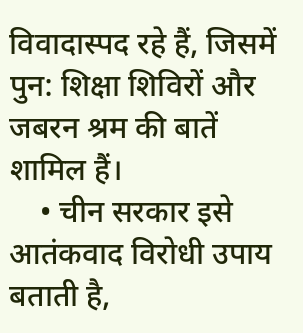विवादास्पद रहे हैं, जिसमें पुन: शिक्षा शिविरों और जबरन श्रम की बातें शामिल हैं।
    • चीन सरकार इसे आतंकवाद विरोधी उपाय बताती है,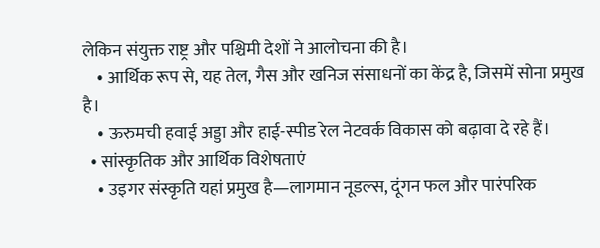लेकिन संयुक्त राष्ट्र और पश्चिमी देशों ने आलोचना की है।
    • आर्थिक रूप से, यह तेल, गैस और खनिज संसाधनों का केंद्र है, जिसमें सोना प्रमुख है।
    • ऊरुमची हवाई अड्डा और हाई-स्पीड रेल नेटवर्क विकास को बढ़ावा दे रहे हैं।
  • सांस्कृतिक और आर्थिक विशेषताएं
    • उइगर संस्कृति यहां प्रमुख है—लागमान नूडल्स, दूंगन फल और पारंपरिक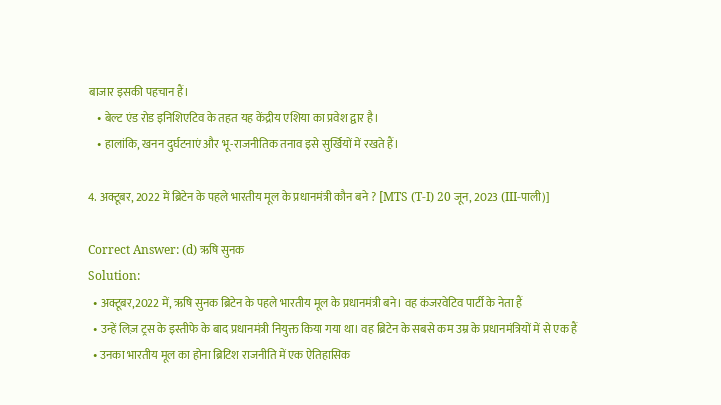बाजार इसकी पहचान हैं।
    • बेल्ट एंड रोड इनिशिएटिव के तहत यह केंद्रीय एशिया का प्रवेश द्वार है।
    • हालांकि, खनन दुर्घटनाएं और भू-राजनीतिक तनाव इसे सुर्खियों में रखते हैं।

4. अक्टूबर, 2022 में ब्रिटेन के पहले भारतीय मूल के प्रधानमंत्री कौन बने ? [MTS (T-I) 20 जून, 2023 (III-पाली)]

Correct Answer: (d) ऋषि सुनक
Solution:
  • अक्टूबर,2022 में, ऋषि सुनक ब्रिटेन के पहले भारतीय मूल के प्रधानमंत्री बने। वह कंजरवेटिव पार्टी के नेता हैं
  • उन्हें लिज़ ट्रस के इस्तीफे के बाद प्रधानमंत्री नियुक्त किया गया था। वह ब्रिटेन के सबसे कम उम्र के प्रधानमंत्रियों में से एक हैं
  • उनका भारतीय मूल का होना ब्रिटिश राजनीति में एक ऐतिहासिक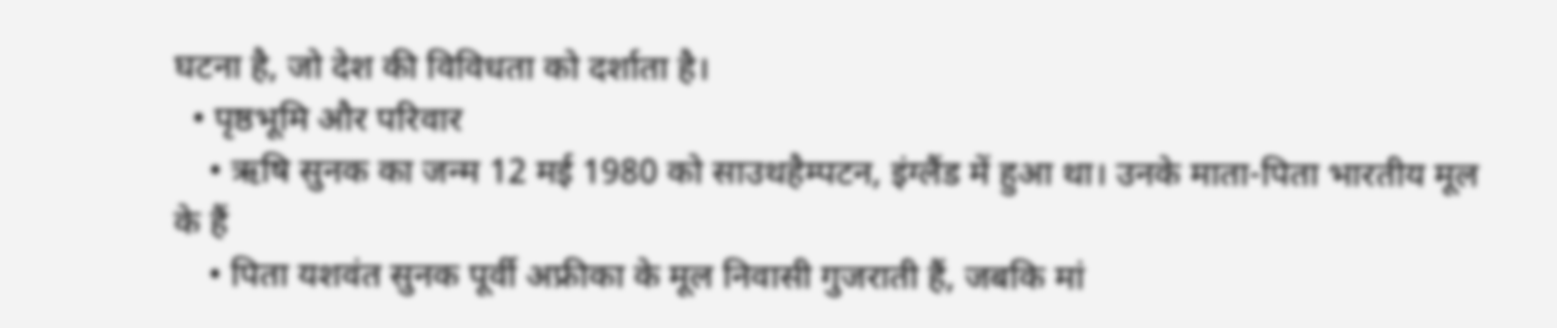घटना है, जो देश की विविधता को दर्शाता है।
  • पृष्ठभूमि और परिवार
    • ऋषि सुनक का जन्म 12 मई 1980 को साउथहैम्पटन, इंग्लैंड में हुआ था। उनके माता-पिता भारतीय मूल के हैं
    • पिता यशवंत सुनक पूर्वी अफ्रीका के मूल निवासी गुजराती हैं, जबकि मां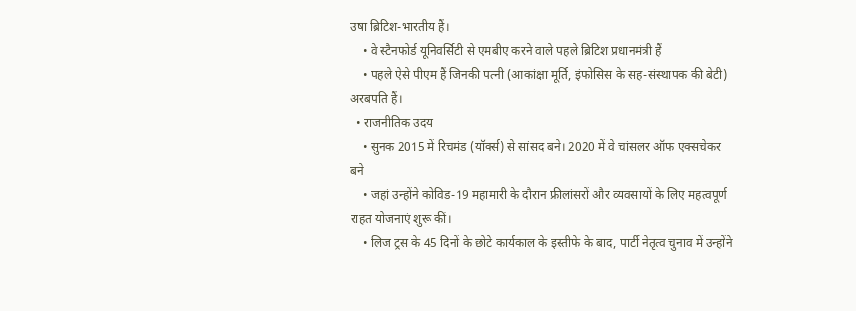उषा ब्रिटिश-भारतीय हैं।
    • वे स्टैनफोर्ड यूनिवर्सिटी से एमबीए करने वाले पहले ब्रिटिश प्रधानमंत्री हैं
    • पहले ऐसे पीएम हैं जिनकी पत्नी (आकांक्षा मूर्ति, इंफोसिस के सह-संस्थापक की बेटी) अरबपति हैं।
  • राजनीतिक उदय
    • सुनक 2015 में रिचमंड (यॉर्क्स) से सांसद बने। 2020 में वे चांसलर ऑफ एक्सचेकर बने
    • जहां उन्होंने कोविड-19 महामारी के दौरान फ्रीलांसरों और व्यवसायों के लिए महत्वपूर्ण राहत योजनाएं शुरू कीं।
    • लिज ट्रस के 45 दिनों के छोटे कार्यकाल के इस्तीफे के बाद, पार्टी नेतृत्व चुनाव में उन्होंने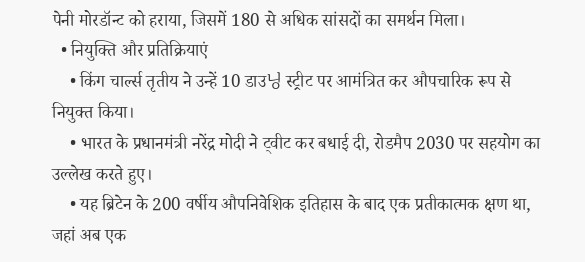पेनी मोरडॉन्ट को हराया, जिसमें 180 से अधिक सांसदों का समर्थन मिला।
  • नियुक्ति और प्रतिक्रियाएं
    • किंग चार्ल्स तृतीय ने उन्हें 10 डाउ닝 स्ट्रीट पर आमंत्रित कर औपचारिक रूप से नियुक्त किया।
    • भारत के प्रधानमंत्री नरेंद्र मोदी ने ट्वीट कर बधाई दी, रोडमैप 2030 पर सहयोग का उल्लेख करते हुए।
    • यह ब्रिटेन के 200 वर्षीय औपनिवेशिक इतिहास के बाद एक प्रतीकात्मक क्षण था, जहां अब एक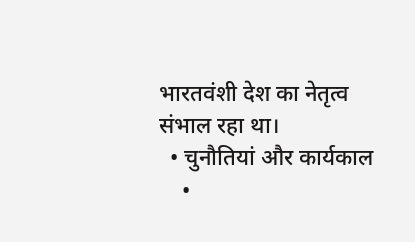भारतवंशी देश का नेतृत्व संभाल रहा था।
  • चुनौतियां और कार्यकाल
    •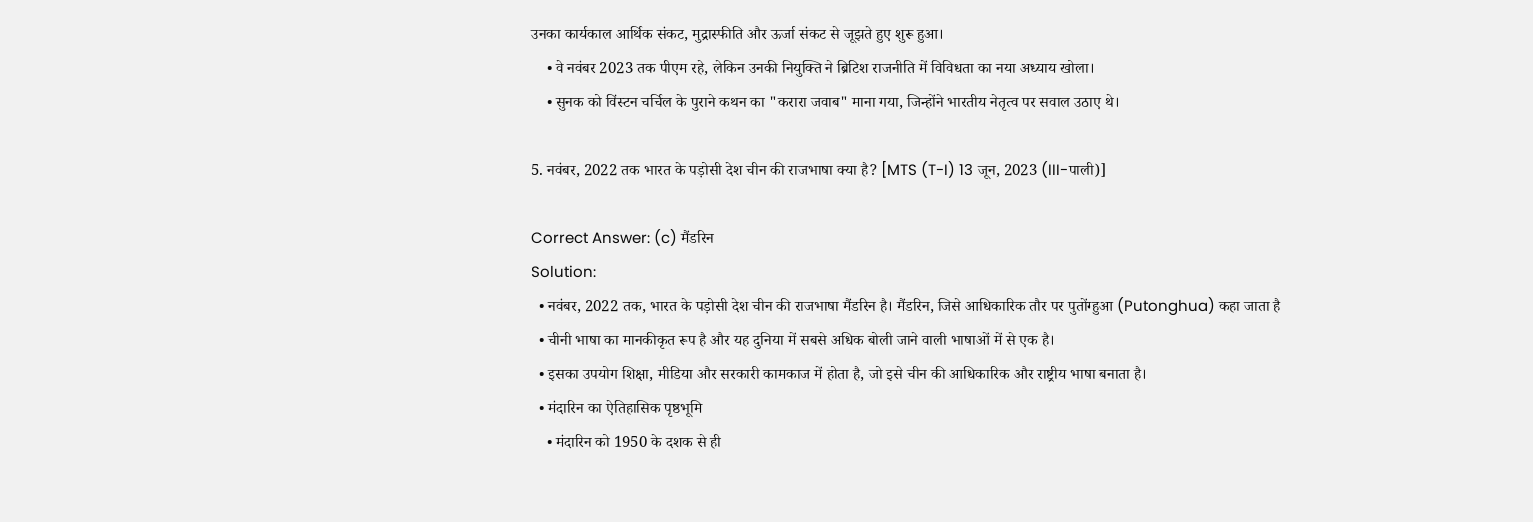उनका कार्यकाल आर्थिक संकट, मुद्रास्फीति और ऊर्जा संकट से जूझते हुए शुरू हुआ।
    • वे नवंबर 2023 तक पीएम रहे, लेकिन उनकी नियुक्ति ने ब्रिटिश राजनीति में विविधता का नया अध्याय खोला।
    • सुनक को विंस्टन चर्चिल के पुराने कथन का "करारा जवाब" माना गया, जिन्होंने भारतीय नेतृत्व पर सवाल उठाए थे।

5. नवंबर, 2022 तक भारत के पड़ोसी देश चीन की राजभाषा क्या है? [MTS (T-I) 13 जून, 2023 (III-पाली)]

Correct Answer: (c) मैंडरिन
Solution:
  • नवंबर, 2022 तक, भारत के पड़ोसी देश चीन की राजभाषा मैंडरिन है। मैंडरिन, जिसे आधिकारिक तौर पर पुतोंग्हुआ (Putonghua) कहा जाता है
  • चीनी भाषा का मानकीकृत रूप है और यह दुनिया में सबसे अधिक बोली जाने वाली भाषाओं में से एक है।
  • इसका उपयोग शिक्षा, मीडिया और सरकारी कामकाज में होता है, जो इसे चीन की आधिकारिक और राष्ट्रीय भाषा बनाता है।
  • मंदारिन का ऐतिहासिक पृष्ठभूमि
    • मंदारिन को 1950 के दशक से ही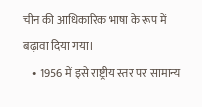चीन की आधिकारिक भाषा के रूप में बढ़ावा दिया गया।
    • 1956 में इसे राष्ट्रीय स्तर पर सामान्य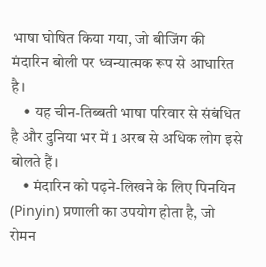भाषा घोषित किया गया, जो बीजिंग की मंदारिन बोली पर ध्वन्यात्मक रूप से आधारित है।
    • यह चीन-तिब्बती भाषा परिवार से संबंधित है और दुनिया भर में 1 अरब से अधिक लोग इसे बोलते हैं।
    • मंदारिन को पढ़ने-लिखने के लिए पिनयिन (Pinyin) प्रणाली का उपयोग होता है, जो रोमन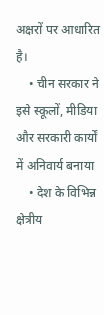अक्षरों पर आधारित है।
    • चीन सरकार ने इसे स्कूलों, मीडिया और सरकारी कार्यों में अनिवार्य बनाया
    • देश के विभिन्न क्षेत्रीय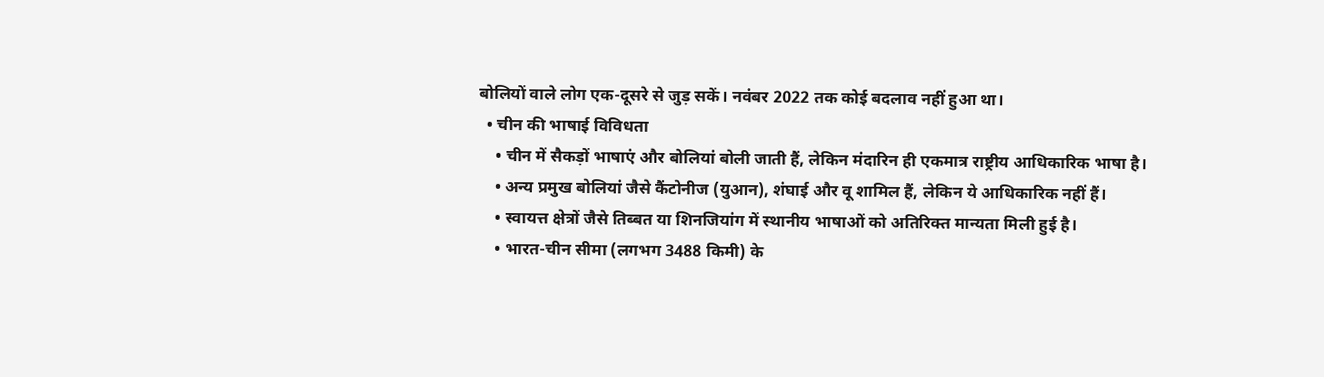बोलियों वाले लोग एक-दूसरे से जुड़ सकें। नवंबर 2022 तक कोई बदलाव नहीं हुआ था।
  • चीन की भाषाई विविधता
    • चीन में सैकड़ों भाषाएं और बोलियां बोली जाती हैं, लेकिन मंदारिन ही एकमात्र राष्ट्रीय आधिकारिक भाषा है।
    • अन्य प्रमुख बोलियां जैसे कैंटोनीज (युआन), शंघाई और वू शामिल हैं, लेकिन ये आधिकारिक नहीं हैं।
    • स्वायत्त क्षेत्रों जैसे तिब्बत या शिनजियांग में स्थानीय भाषाओं को अतिरिक्त मान्यता मिली हुई है।
    • भारत-चीन सीमा (लगभग 3488 किमी) के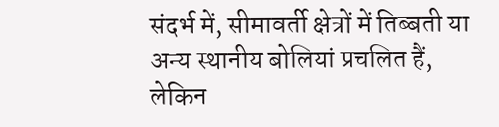संदर्भ में, सीमावर्ती क्षेत्रों में तिब्बती या अन्य स्थानीय बोलियां प्रचलित हैं, लेकिन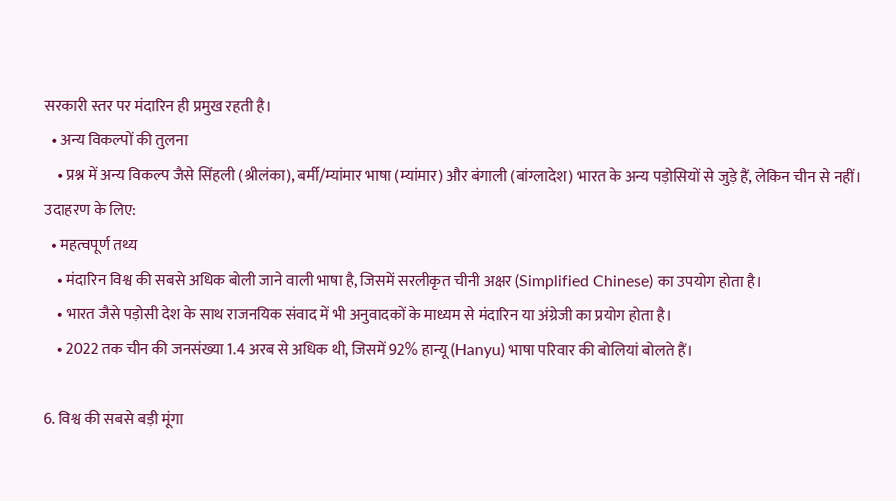सरकारी स्तर पर मंदारिन ही प्रमुख रहती है।
  • अन्य विकल्पों की तुलना
    • प्रश्न में अन्य विकल्प जैसे सिंहली (श्रीलंका), बर्मी/म्यांमार भाषा (म्यांमार) और बंगाली (बांग्लादेश) भारत के अन्य पड़ोसियों से जुड़े हैं, लेकिन चीन से नहीं। उदाहरण के लिए:
  • महत्वपूर्ण तथ्य
    • मंदारिन विश्व की सबसे अधिक बोली जाने वाली भाषा है, जिसमें सरलीकृत चीनी अक्षर (Simplified Chinese) का उपयोग होता है।
    • भारत जैसे पड़ोसी देश के साथ राजनयिक संवाद में भी अनुवादकों के माध्यम से मंदारिन या अंग्रेजी का प्रयोग होता है।
    • 2022 तक चीन की जनसंख्या 1.4 अरब से अधिक थी, जिसमें 92% हान्यू (Hanyu) भाषा परिवार की बोलियां बोलते हैं।

6. विश्व की सबसे बड़ी मूंगा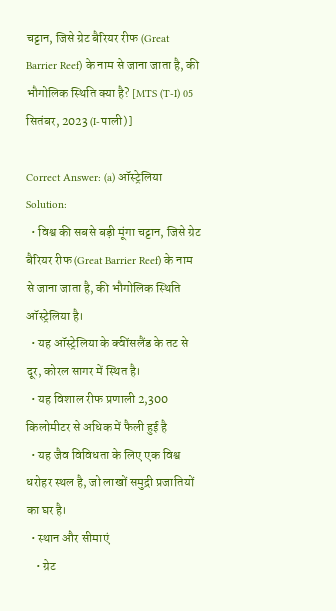चट्टान, जिसे ग्रेट बैरियर रीफ (Great Barrier Reef) के नाम से जाना जाता है, की भौगोलिक स्थिति क्या है? [MTS (T-I) 05 सितंबर, 2023 (I-पाली)]

Correct Answer: (a) ऑस्ट्रेलिया
Solution:
  • विश्व की सबसे बड़ी मूंगा चट्टान, जिसे ग्रेट बैरियर रीफ (Great Barrier Reef) के नाम से जाना जाता है, की भौगोलिक स्थिति ऑस्ट्रेलिया है।
  • यह ऑस्ट्रेलिया के क्वींसलैंड के तट से दूर, कोरल सागर में स्थित है।
  • यह विशाल रीफ प्रणाली 2,300 किलोमीटर से अधिक में फैली हुई है
  • यह जैव विविधता के लिए एक विश्व धरोहर स्थल है, जो लाखों समुद्री प्रजातियों का घर है।
  • स्थान और सीमाएं
    • ग्रेट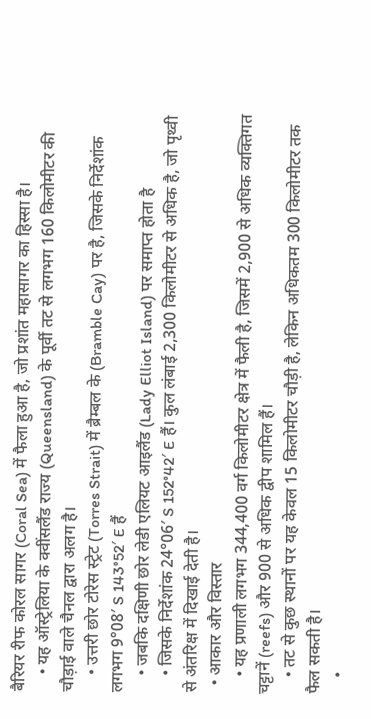बैरियर रीफ कोरल सागर (Coral Sea) में फैला हुआ है, जो प्रशांत महासागर का हिस्सा है।
    • यह ऑस्ट्रेलिया के क्वींसलैंड राज्य (Queensland) के पूर्वी तट से लगभग 160 किलोमीटर की चौड़ाई वाले चैनल द्वारा अलग है।
    • उत्तरी छोर टोरेस स्ट्रेट (Torres Strait) में ब्रैम्बल के (Bramble Cay) पर है, जिसके निर्देशांक लगभग 9°08′ S 143°52′ E हैं
    • जबकि दक्षिणी छोर लेडी एलियट आइलैंड (Lady Elliot Island) पर समाप्त होता है
    • जिसके निर्देशांक 24°06′ S 152°42′ E हैं। कुल लंबाई 2,300 किलोमीटर से अधिक है, जो पृथ्वी से अंतरिक्ष में दिखाई देती है।
  • आकार और विस्तार
    • यह प्रणाली लगभग 344,400 वर्ग किलोमीटर क्षेत्र में फैली है, जिसमें 2,900 से अधिक व्यक्तिगत चट्टानें (reefs) और 900 से अधिक द्वीप शामिल हैं।
    • तट से कुछ स्थानों पर यह केवल 15 किलोमीटर चौड़ी है, लेकिन अधिकतम 300 किलोमीटर तक फैल सकती है।
    •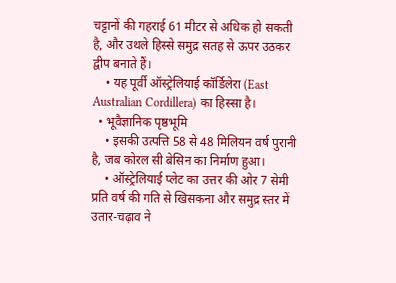चट्टानों की गहराई 61 मीटर से अधिक हो सकती है, और उथले हिस्से समुद्र सतह से ऊपर उठकर द्वीप बनाते हैं।
    • यह पूर्वी ऑस्ट्रेलियाई कॉर्डिलेरा (East Australian Cordillera) का हिस्सा है।
  • भूवैज्ञानिक पृष्ठभूमि
    • इसकी उत्पत्ति 58 से 48 मिलियन वर्ष पुरानी है, जब कोरल सी बेसिन का निर्माण हुआ।
    • ऑस्ट्रेलियाई प्लेट का उत्तर की ओर 7 सेमी प्रति वर्ष की गति से खिसकना और समुद्र स्तर में उतार-चढ़ाव ने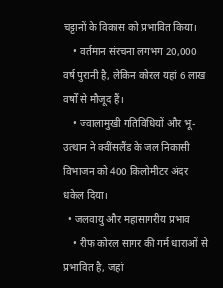चट्टानों के विकास को प्रभावित किया।
    • वर्तमान संरचना लगभग 20,000 वर्ष पुरानी है, लेकिन कोरल यहां 6 लाख वर्षों से मौजूद हैं।
    • ज्वालामुखी गतिविधियों और भू-उत्थान ने क्वींसलैंड के जल निकासी विभाजन को 400 किलोमीटर अंदर धकेल दिया।
  • जलवायु और महासागरीय प्रभाव
    • रीफ कोरल सागर की गर्म धाराओं से प्रभावित है, जहां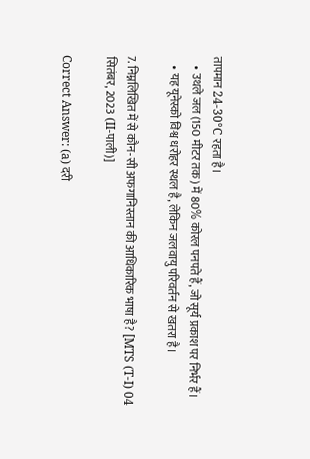तापमान 24-30°C रहता है।
    • उथले जल (150 मीटर तक) में 80% कोरल पनपते हैं, जो सूर्य प्रकाश पर निर्भर हैं।
    • यह यूनेस्को विश्व धरोहर स्थल है, लेकिन जलवायु परिवर्तन से खतरा है।

7. निम्नलिखित में से कौन-सी अफगानिस्तान की आधिकारिक भाषा है? [MTS (T-I) 04 सितंबर, 2023 (II-पाली)]

Correct Answer: (a) दरी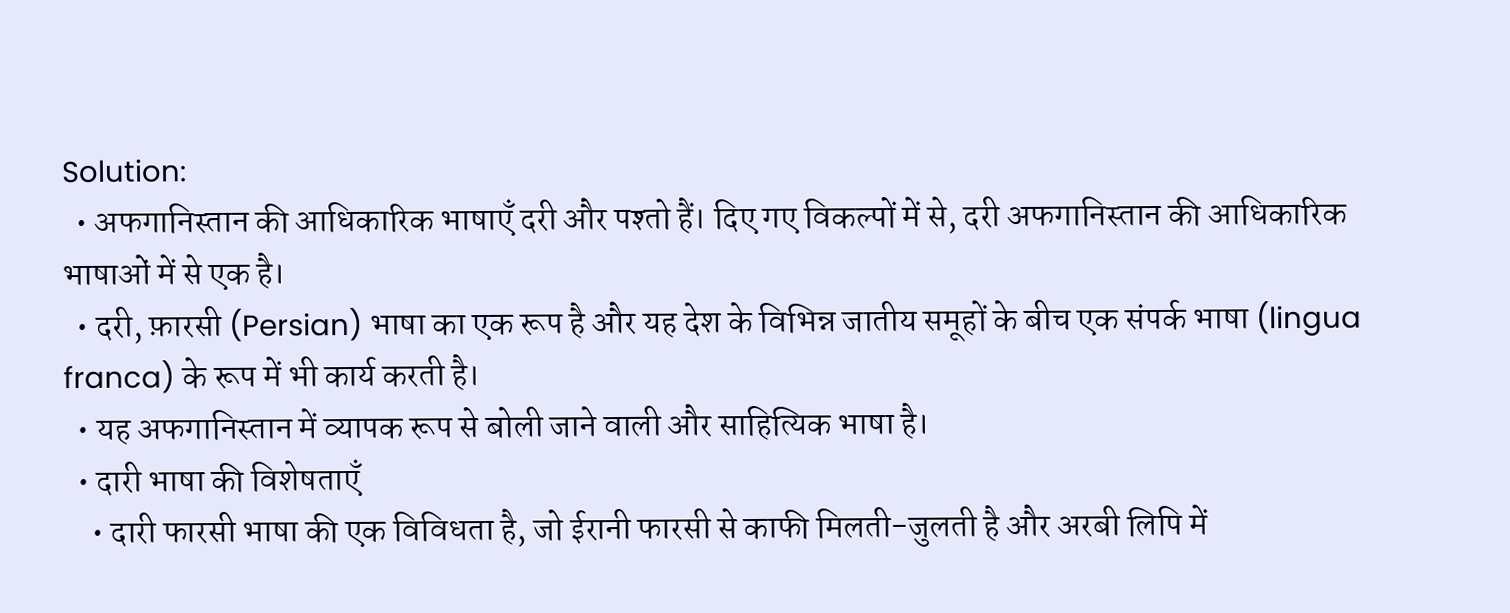Solution:
  • अफगानिस्तान की आधिकारिक भाषाएँ दरी और पश्तो हैं। दिए गए विकल्पों में से, दरी अफगानिस्तान की आधिकारिक भाषाओं में से एक है।
  • दरी, फ़ारसी (Persian) भाषा का एक रूप है और यह देश के विभिन्न जातीय समूहों के बीच एक संपर्क भाषा (lingua franca) के रूप में भी कार्य करती है।
  • यह अफगानिस्तान में व्यापक रूप से बोली जाने वाली और साहित्यिक भाषा है।
  • दारी भाषा की विशेषताएँ
    • दारी फारसी भाषा की एक विविधता है, जो ईरानी फारसी से काफी मिलती-जुलती है और अरबी लिपि में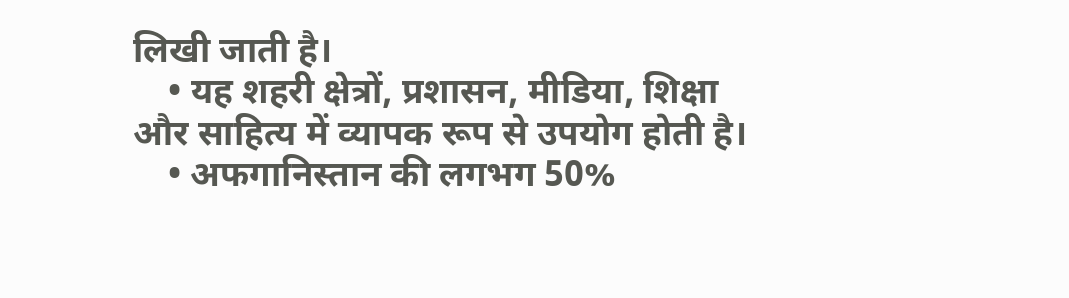लिखी जाती है।
    • यह शहरी क्षेत्रों, प्रशासन, मीडिया, शिक्षा और साहित्य में व्यापक रूप से उपयोग होती है।
    • अफगानिस्तान की लगभग 50%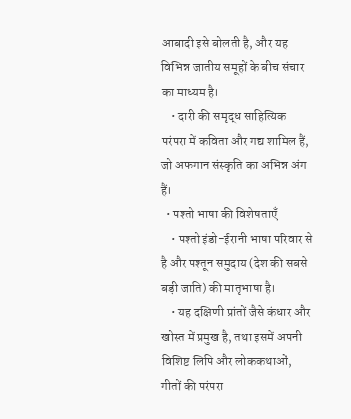आबादी इसे बोलती है, और यह विभिन्न जातीय समूहों के बीच संचार का माध्यम है।
    • दारी की समृद्ध साहित्यिक परंपरा में कविता और गद्य शामिल हैं, जो अफगान संस्कृति का अभिन्न अंग हैं।
  • पश्तो भाषा की विशेषताएँ
    • पश्तो इंडो-ईरानी भाषा परिवार से है और पश्तून समुदाय (देश की सबसे बड़ी जाति) की मातृभाषा है।
    • यह दक्षिणी प्रांतों जैसे कंधार और खोस्त में प्रमुख है, तथा इसमें अपनी विशिष्ट लिपि और लोककथाओं, गीतों की परंपरा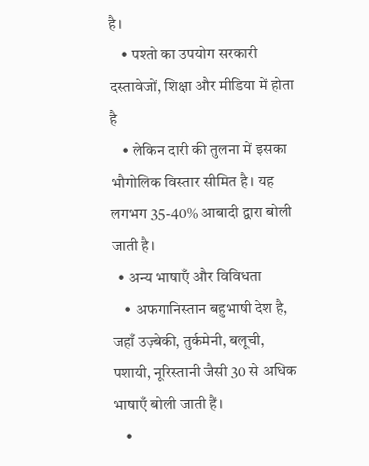है।
    • पश्तो का उपयोग सरकारी दस्तावेजों, शिक्षा और मीडिया में होता है
    • लेकिन दारी की तुलना में इसका भौगोलिक विस्तार सीमित है। यह लगभग 35-40% आबादी द्वारा बोली जाती है।
  • अन्य भाषाएँ और विविधता
    • अफगानिस्तान बहुभाषी देश है, जहाँ उज़्बेकी, तुर्कमेनी, बलूची, पशायी, नूरिस्तानी जैसी 30 से अधिक भाषाएँ बोली जाती हैं।
    •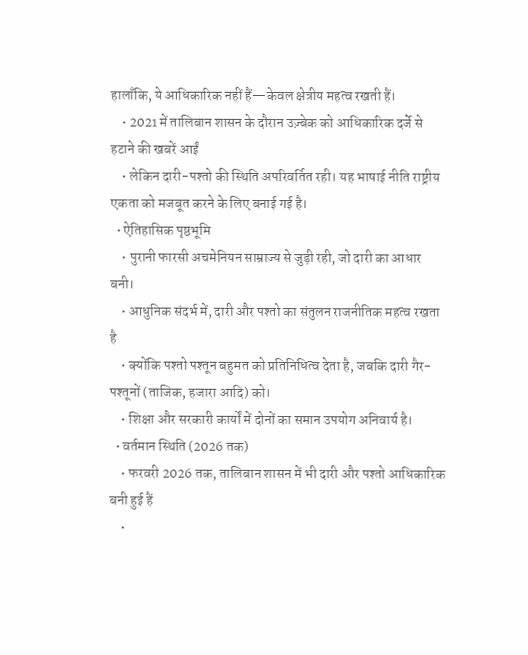हालाँकि, ये आधिकारिक नहीं हैं—केवल क्षेत्रीय महत्व रखती हैं।
    • 2021 में तालिबान शासन के दौरान उज़्बेक को आधिकारिक दर्जे से हटाने की खबरें आईं
    • लेकिन दारी-पश्तो की स्थिति अपरिवर्तित रही। यह भाषाई नीति राष्ट्रीय एकता को मजबूत करने के लिए बनाई गई है।
  • ऐतिहासिक पृष्ठभूमि
    • पुरानी फारसी अचमेनियन साम्राज्य से जुड़ी रही, जो दारी का आधार बनी।
    • आधुनिक संदर्भ में, दारी और पश्तो का संतुलन राजनीतिक महत्व रखता है
    • क्योंकि पश्तो पश्तून बहुमत को प्रतिनिधित्व देता है, जबकि दारी गैर-पश्तूनों (ताजिक, हजारा आदि) को।
    • शिक्षा और सरकारी कार्यों में दोनों का समान उपयोग अनिवार्य है।
  • वर्तमान स्थिति (2026 तक)
    • फरवरी 2026 तक, तालिबान शासन में भी दारी और पश्तो आधिकारिक बनी हुई हैं
    •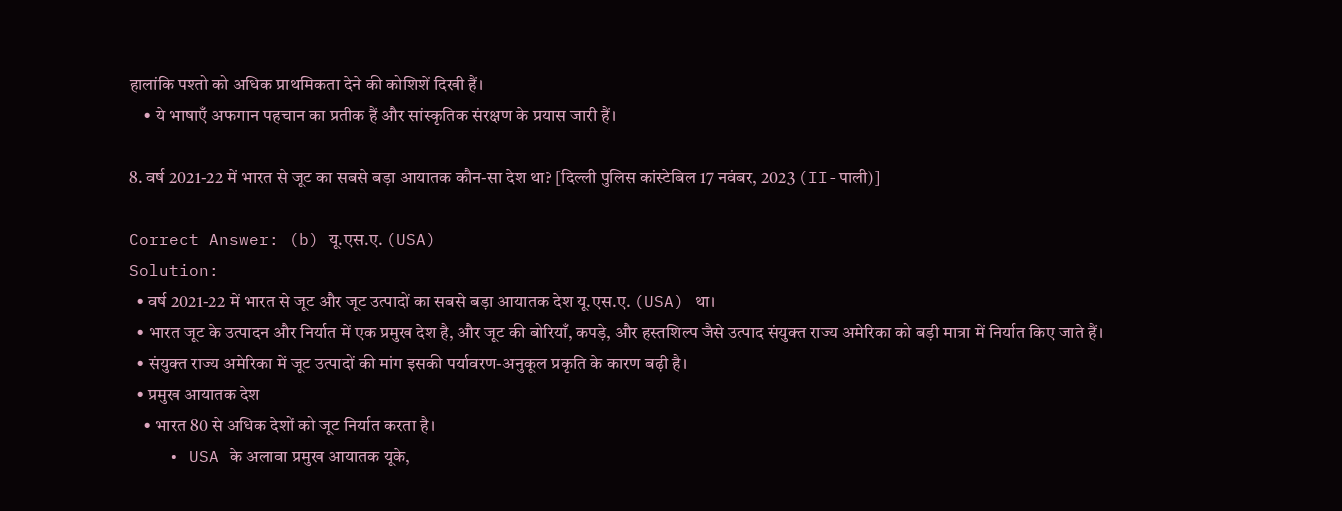हालांकि पश्तो को अधिक प्राथमिकता देने की कोशिशें दिखी हैं।
    • ये भाषाएँ अफगान पहचान का प्रतीक हैं और सांस्कृतिक संरक्षण के प्रयास जारी हैं।

8. वर्ष 2021-22 में भारत से जूट का सबसे बड़ा आयातक कौन-सा देश था? [दिल्ली पुलिस कांस्टेबिल 17 नवंबर, 2023 (II-पाली)]

Correct Answer: (b) यू.एस.ए. (USA)
Solution:
  • वर्ष 2021-22 में भारत से जूट और जूट उत्पादों का सबसे बड़ा आयातक देश यू.एस.ए. (USA) था।
  • भारत जूट के उत्पादन और निर्यात में एक प्रमुख देश है, और जूट की बोरियाँ, कपड़े, और हस्तशिल्प जैसे उत्पाद संयुक्त राज्य अमेरिका को बड़ी मात्रा में निर्यात किए जाते हैं।
  • संयुक्त राज्य अमेरिका में जूट उत्पादों की मांग इसकी पर्यावरण-अनुकूल प्रकृति के कारण बढ़ी है।
  • प्रमुख आयातक देश
    • भारत 80 से अधिक देशों को जूट निर्यात करता है।
    • USA के अलावा प्रमुख आयातक यूके,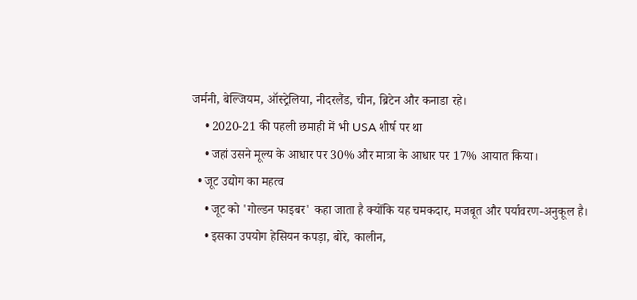जर्मनी, बेल्जियम, ऑस्ट्रेलिया, नीदरलैंड, चीन, ब्रिटेन और कनाडा रहे।
    • 2020-21 की पहली छमाही में भी USA शीर्ष पर था
    • जहां उसने मूल्य के आधार पर 30% और मात्रा के आधार पर 17% आयात किया।
  • जूट उद्योग का महत्व
    • जूट को 'गोल्डन फाइबर' कहा जाता है क्योंकि यह चमकदार, मजबूत और पर्यावरण-अनुकूल है।
    • इसका उपयोग हेसियन कपड़ा, बोरे, कालीन,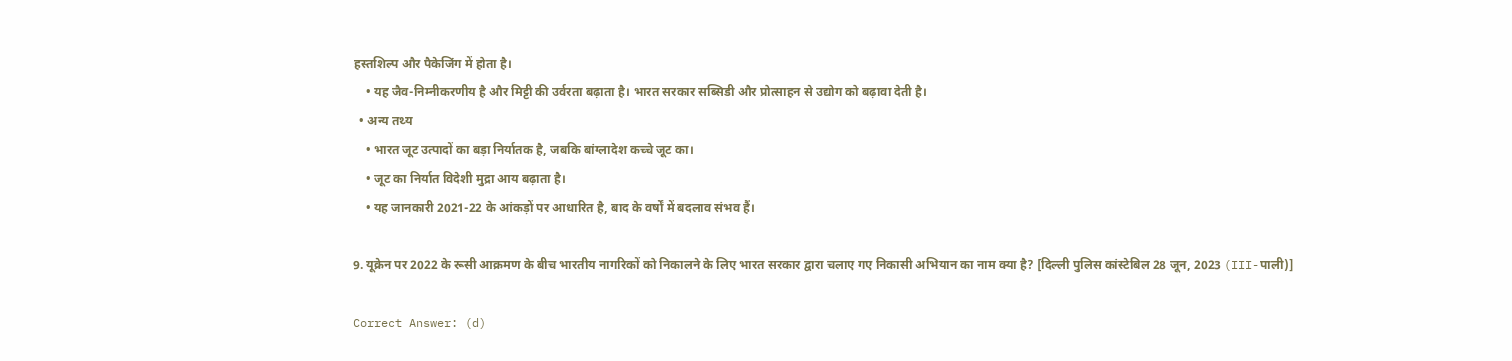हस्तशिल्प और पैकेजिंग में होता है।
    • यह जैव-निम्नीकरणीय है और मिट्टी की उर्वरता बढ़ाता है। भारत सरकार सब्सिडी और प्रोत्साहन से उद्योग को बढ़ावा देती है।
  • अन्य तथ्य
    • भारत जूट उत्पादों का बड़ा निर्यातक है, जबकि बांग्लादेश कच्चे जूट का।
    • जूट का निर्यात विदेशी मुद्रा आय बढ़ाता है।
    • यह जानकारी 2021-22 के आंकड़ों पर आधारित है, बाद के वर्षों में बदलाव संभव हैं।

9. यूक्रेन पर 2022 के रूसी आक्रमण के बीच भारतीय नागरिकों को निकालने के लिए भारत सरकार द्वारा चलाए गए निकासी अभियान का नाम क्या है? [दिल्ली पुलिस कांस्टेबिल 28 जून, 2023 (III-पाली)]

Correct Answer: (d)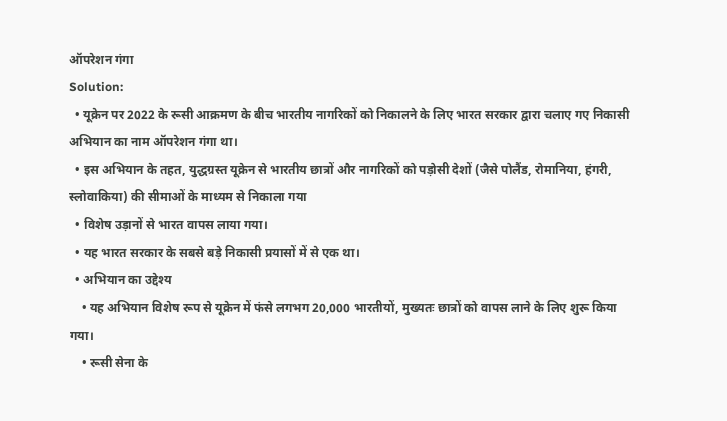ऑपरेशन गंगा
Solution:
  • यूक्रेन पर 2022 के रूसी आक्रमण के बीच भारतीय नागरिकों को निकालने के लिए भारत सरकार द्वारा चलाए गए निकासी अभियान का नाम ऑपरेशन गंगा था।
  • इस अभियान के तहत, युद्धग्रस्त यूक्रेन से भारतीय छात्रों और नागरिकों को पड़ोसी देशों (जैसे पोलैंड, रोमानिया, हंगरी, स्लोवाकिया) की सीमाओं के माध्यम से निकाला गया
  • विशेष उड़ानों से भारत वापस लाया गया।
  • यह भारत सरकार के सबसे बड़े निकासी प्रयासों में से एक था।
  • अभियान का उद्देश्य
    • यह अभियान विशेष रूप से यूक्रेन में फंसे लगभग 20,000 भारतीयों, मुख्यतः छात्रों को वापस लाने के लिए शुरू किया गया।
    • रूसी सेना के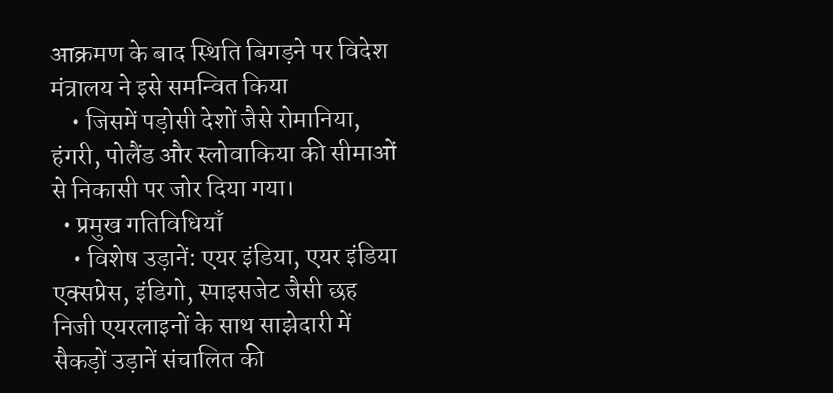आक्रमण के बाद स्थिति बिगड़ने पर विदेश मंत्रालय ने इसे समन्वित किया
    • जिसमें पड़ोसी देशों जैसे रोमानिया, हंगरी, पोलैंड और स्लोवाकिया की सीमाओं से निकासी पर जोर दिया गया।
  • प्रमुख गतिविधियाँ
    • विशेष उड़ानें: एयर इंडिया, एयर इंडिया एक्सप्रेस, इंडिगो, स्पाइसजेट जैसी छह निजी एयरलाइनों के साथ साझेदारी में सैकड़ों उड़ानें संचालित की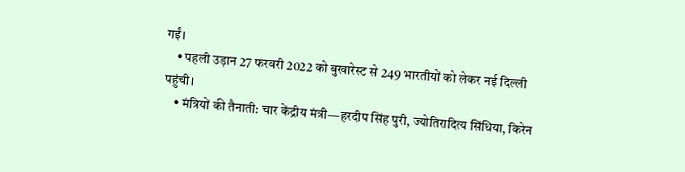गईं।
    • पहली उड़ान 27 फरवरी 2022 को बुखारेस्ट से 249 भारतीयों को लेकर नई दिल्ली पहुंची।
    • मंत्रियों की तैनाती: चार केंद्रीय मंत्री—हरदीप सिंह पुरी, ज्योतिरादित्य सिंधिया, किरेन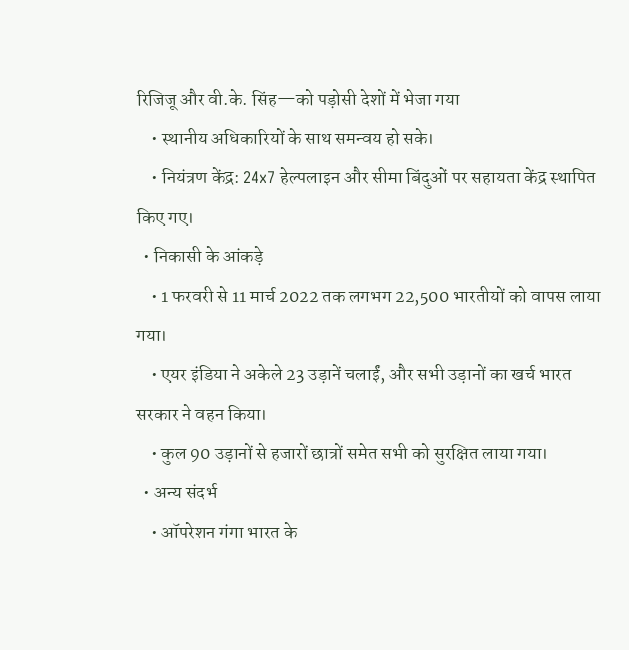रिजिजू और वी.के. सिंह—को पड़ोसी देशों में भेजा गया
    • स्थानीय अधिकारियों के साथ समन्वय हो सके।
    • नियंत्रण केंद्र: 24x7 हेल्पलाइन और सीमा बिंदुओं पर सहायता केंद्र स्थापित किए गए।
  • निकासी के आंकड़े
    • 1 फरवरी से 11 मार्च 2022 तक लगभग 22,500 भारतीयों को वापस लाया गया।
    • एयर इंडिया ने अकेले 23 उड़ानें चलाईं, और सभी उड़ानों का खर्च भारत सरकार ने वहन किया।
    • कुल 90 उड़ानों से हजारों छात्रों समेत सभी को सुरक्षित लाया गया।
  • अन्य संदर्भ
    • ऑपरेशन गंगा भारत के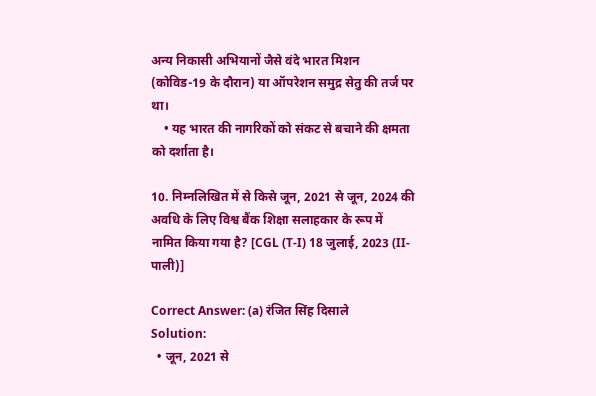अन्य निकासी अभियानों जैसे वंदे भारत मिशन (कोविड-19 के दौरान) या ऑपरेशन समुद्र सेतु की तर्ज पर था।
    • यह भारत की नागरिकों को संकट से बचाने की क्षमता को दर्शाता है।

10. निम्नलिखित में से किसे जून, 2021 से जून, 2024 की अवधि के लिए विश्व बैंक शिक्षा सलाहकार के रूप में नामित किया गया है? [CGL (T-I) 18 जुलाई, 2023 (II-पाली)]

Correct Answer: (a) रंजित सिंह दिसाले
Solution:
  • जून, 2021 से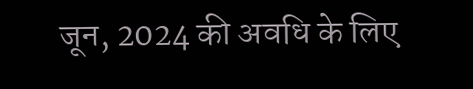जून, 2024 की अवधि के लिए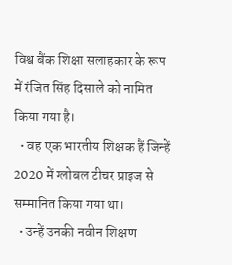विश्व बैंक शिक्षा सलाहकार के रूप में रंजित सिंह दिसाले को नामित किया गया है।
  • वह एक भारतीय शिक्षक हैं जिन्हें 2020 में ग्लोबल टीचर प्राइज से सम्मानित किया गया था।
  • उन्हें उनकी नवीन शिक्षण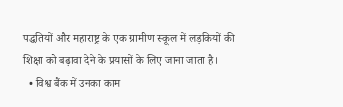पद्धतियों और महाराष्ट्र के एक ग्रामीण स्कूल में लड़कियों की शिक्षा को बढ़ावा देने के प्रयासों के लिए जाना जाता है।
  • विश्व बैंक में उनका काम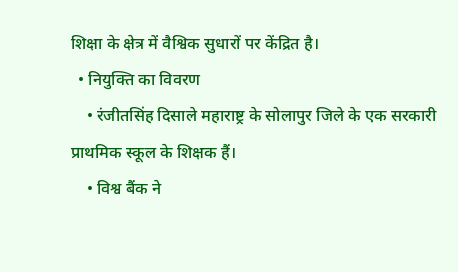शिक्षा के क्षेत्र में वैश्विक सुधारों पर केंद्रित है।
  • नियुक्ति का विवरण
    • रंजीतसिंह दिसाले महाराष्ट्र के सोलापुर जिले के एक सरकारी प्राथमिक स्कूल के शिक्षक हैं।
    • विश्व बैंक ने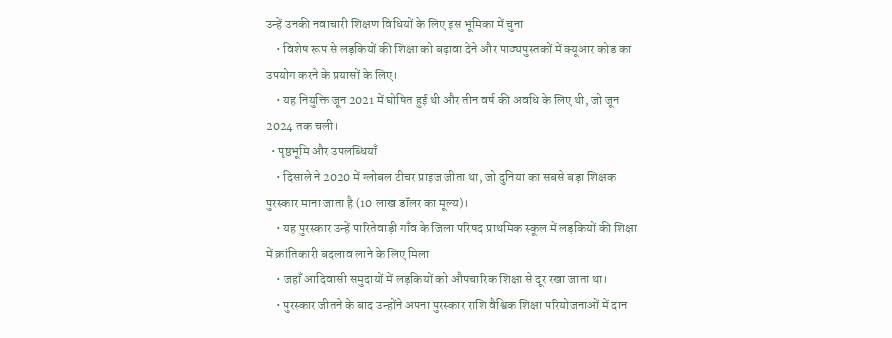उन्हें उनकी नवाचारी शिक्षण विधियों के लिए इस भूमिका में चुना
    • विशेष रूप से लड़कियों की शिक्षा को बढ़ावा देने और पाठ्यपुस्तकों में क्यूआर कोड का उपयोग करने के प्रयासों के लिए।
    • यह नियुक्ति जून 2021 में घोषित हुई थी और तीन वर्ष की अवधि के लिए थी, जो जून 2024 तक चली।
  • पृष्ठभूमि और उपलब्धियाँ
    • दिसाले ने 2020 में ग्लोबल टीचर प्राइज जीता था, जो दुनिया का सबसे बड़ा शिक्षक पुरस्कार माना जाता है (10 लाख डॉलर का मूल्य)।
    • यह पुरस्कार उन्हें पारितेवाड़ी गाँव के जिला परिषद प्राथमिक स्कूल में लड़कियों की शिक्षा में क्रांतिकारी बदलाव लाने के लिए मिला
    • जहाँ आदिवासी समुदायों में लड़कियों को औपचारिक शिक्षा से दूर रखा जाता था।
    • पुरस्कार जीतने के बाद उन्होंने अपना पुरस्कार राशि वैश्विक शिक्षा परियोजनाओं में दान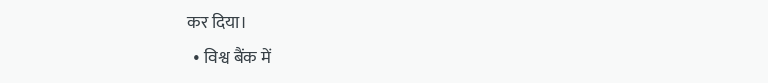कर दिया।
  • विश्व बैंक में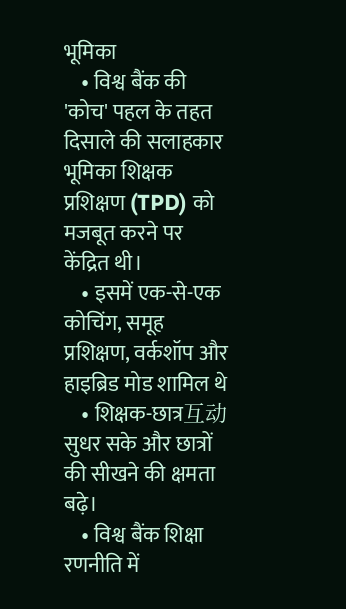भूमिका
    • विश्व बैंक की 'कोच' पहल के तहत दिसाले की सलाहकार भूमिका शिक्षक प्रशिक्षण (TPD) को मजबूत करने पर केंद्रित थी।
    • इसमें एक-से-एक कोचिंग, समूह प्रशिक्षण, वर्कशॉप और हाइब्रिड मोड शामिल थे
    • शिक्षक-छात्र互动 सुधर सके और छात्रों की सीखने की क्षमता बढ़े।
    • विश्व बैंक शिक्षा रणनीति में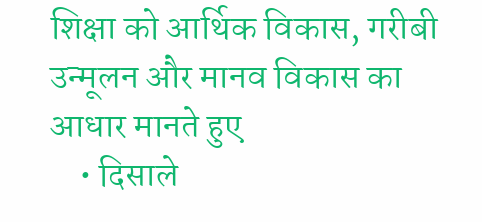शिक्षा को आर्थिक विकास, गरीबी उन्मूलन और मानव विकास का आधार मानते हुए
    • दिसाले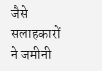जैसे सलाहकारों ने जमीनी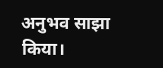अनुभव साझा किया।